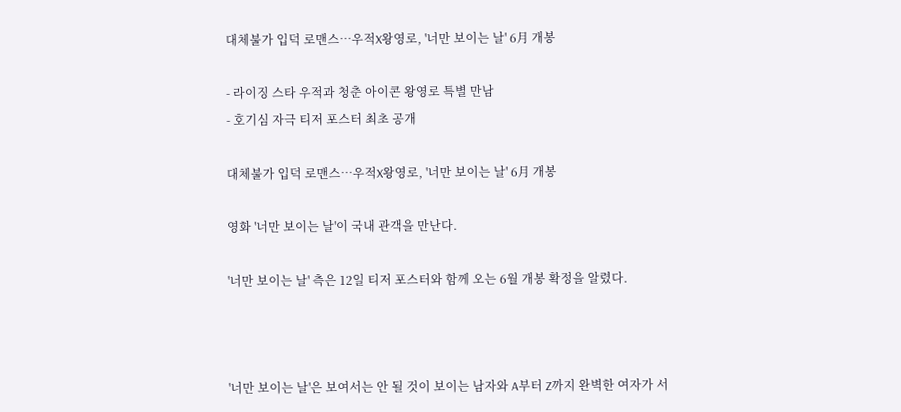대체불가 입덕 로맨스…우적X왕영로, '너만 보이는 날' 6月 개봉

- 라이징 스타 우적과 청춘 아이콘 왕영로 특별 만남
- 호기심 자극 티저 포스터 최초 공개

대체불가 입덕 로맨스…우적X왕영로, '너만 보이는 날' 6月 개봉

영화 '너만 보이는 날'이 국내 관객을 만난다.

'너만 보이는 날' 측은 12일 티저 포스터와 함께 오는 6월 개봉 확정을 알렸다.



'너만 보이는 날'은 보여서는 안 될 것이 보이는 남자와 A부터 Z까지 완벽한 여자가 서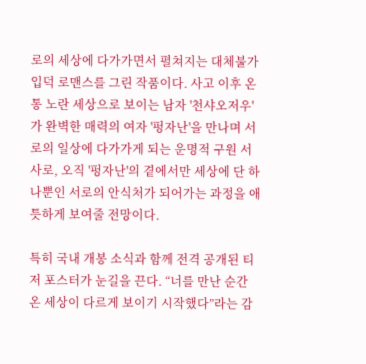로의 세상에 다가가면서 펼쳐지는 대체불가 입덕 로맨스를 그린 작품이다. 사고 이후 온통 노란 세상으로 보이는 남자 '천샤오저우'가 완벽한 매력의 여자 '펑자난'을 만나며 서로의 일상에 다가가게 되는 운명적 구원 서사로, 오직 '펑자난'의 곁에서만 세상에 단 하나뿐인 서로의 안식처가 되어가는 과정을 애틋하게 보여줄 전망이다.

특히 국내 개봉 소식과 함께 전격 공개된 티저 포스터가 눈길을 끈다. “너를 만난 순간 온 세상이 다르게 보이기 시작했다”라는 감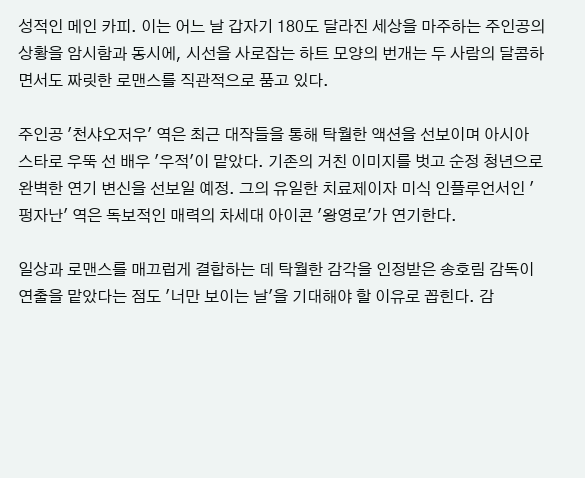성적인 메인 카피. 이는 어느 날 갑자기 180도 달라진 세상을 마주하는 주인공의 상황을 암시함과 동시에, 시선을 사로잡는 하트 모양의 번개는 두 사람의 달콤하면서도 짜릿한 로맨스를 직관적으로 품고 있다.

주인공 '천샤오저우' 역은 최근 대작들을 통해 탁월한 액션을 선보이며 아시아 스타로 우뚝 선 배우 '우적'이 맡았다. 기존의 거친 이미지를 벗고 순정 청년으로 완벽한 연기 변신을 선보일 예정. 그의 유일한 치료제이자 미식 인플루언서인 '펑자난' 역은 독보적인 매력의 차세대 아이콘 '왕영로'가 연기한다.

일상과 로맨스를 매끄럽게 결합하는 데 탁월한 감각을 인정받은 송호림 감독이 연출을 맡았다는 점도 '너만 보이는 날'을 기대해야 할 이유로 꼽힌다. 감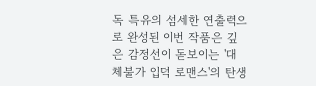독 특유의 섬세한 연출력으로 완성된 이번 작품은 깊은 감정선이 돋보이는 '대체불가 입덕 로맨스'의 탄생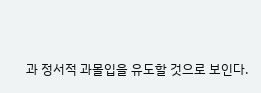과 정서적 과몰입을 유도할 것으로 보인다.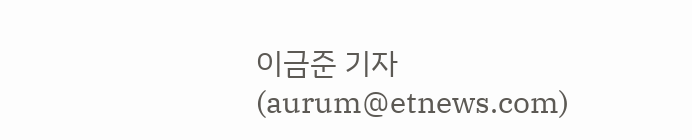이금준 기자 (aurum@etnews.com)